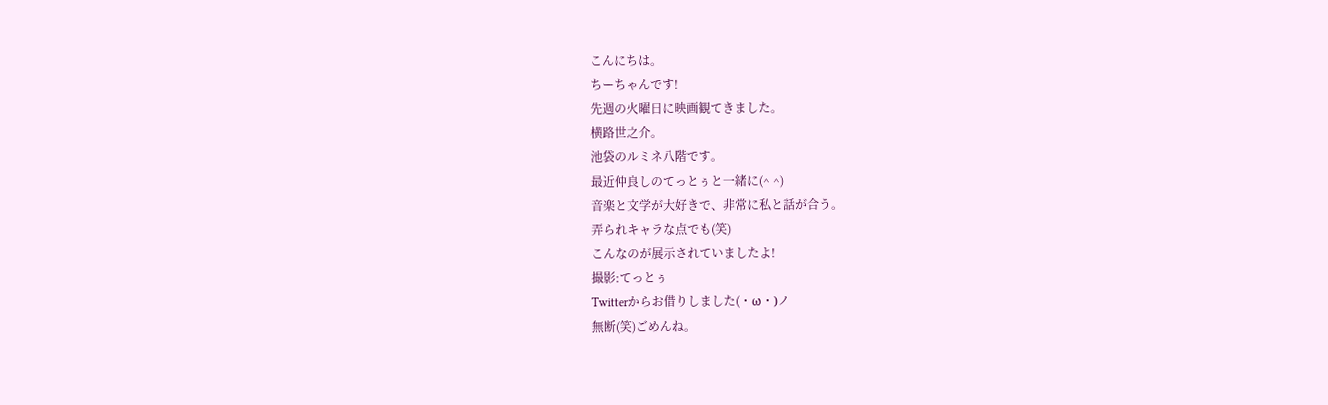こんにちは。
ちーちゃんです!
先週の火曜日に映画観てきました。
横路世之介。
池袋のルミネ八階です。
最近仲良しのてっとぅと一緒に(^ ^)
音楽と文学が大好きで、非常に私と話が合う。
弄られキャラな点でも(笑)
こんなのが展示されていましたよ!
撮影:てっとぅ
Twitterからお借りしました(・ω・)ノ
無断(笑)ごめんね。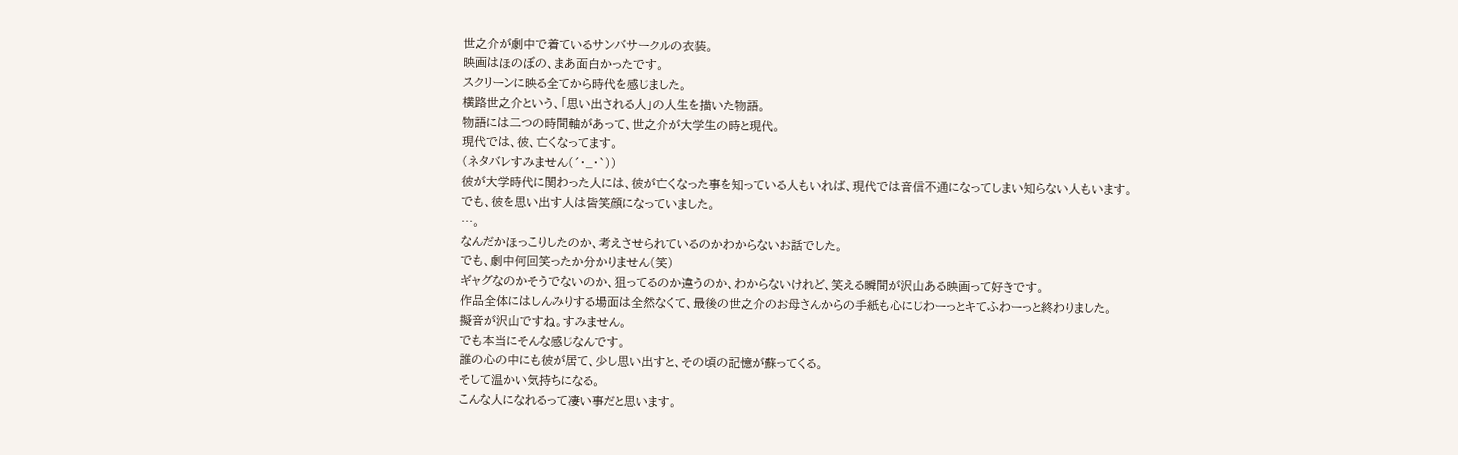世之介が劇中で着ているサンバサークルの衣装。
映画はほのぼの、まあ面白かったです。
スクリーンに映る全てから時代を感じました。
横路世之介という、「思い出される人」の人生を描いた物語。
物語には二つの時間軸があって、世之介が大学生の時と現代。
現代では、彼、亡くなってます。
(ネタバレすみません(´・_・`))
彼が大学時代に関わった人には、彼が亡くなった事を知っている人もいれば、現代では音信不通になってしまい知らない人もいます。
でも、彼を思い出す人は皆笑顔になっていました。
…。
なんだかほっこりしたのか、考えさせられているのかわからないお話でした。
でも、劇中何回笑ったか分かりません(笑)
ギャグなのかそうでないのか、狙ってるのか違うのか、わからないけれど、笑える瞬間が沢山ある映画って好きです。
作品全体にはしんみりする場面は全然なくて、最後の世之介のお母さんからの手紙も心にじわーっとキてふわーっと終わりました。
擬音が沢山ですね。すみません。
でも本当にそんな感じなんです。
誰の心の中にも彼が居て、少し思い出すと、その頃の記憶が蘇ってくる。
そして温かい気持ちになる。
こんな人になれるって凄い事だと思います。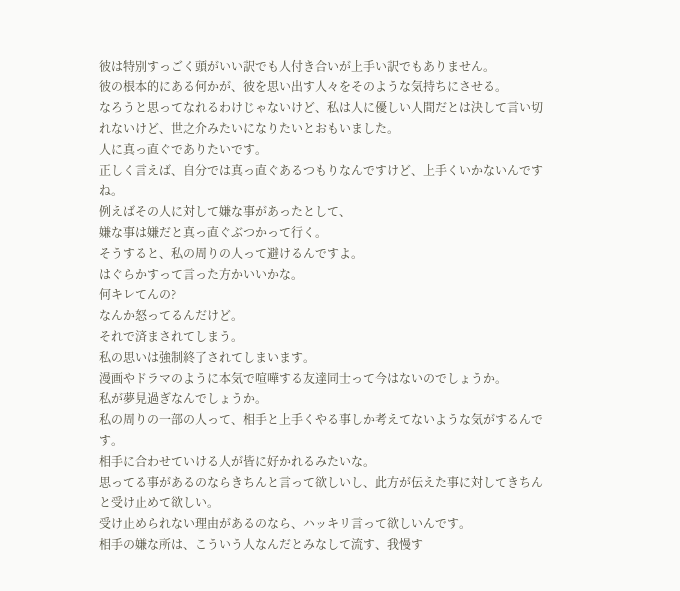彼は特別すっごく頭がいい訳でも人付き合いが上手い訳でもありません。
彼の根本的にある何かが、彼を思い出す人々をそのような気持ちにさせる。
なろうと思ってなれるわけじゃないけど、私は人に優しい人間だとは決して言い切れないけど、世之介みたいになりたいとおもいました。
人に真っ直ぐでありたいです。
正しく言えば、自分では真っ直ぐあるつもりなんですけど、上手くいかないんですね。
例えばその人に対して嫌な事があったとして、
嫌な事は嫌だと真っ直ぐぶつかって行く。
そうすると、私の周りの人って避けるんですよ。
はぐらかすって言った方かいいかな。
何キレてんの?
なんか怒ってるんだけど。
それで済まされてしまう。
私の思いは強制終了されてしまいます。
漫画やドラマのように本気で喧嘩する友達同士って今はないのでしょうか。
私が夢見過ぎなんでしょうか。
私の周りの一部の人って、相手と上手くやる事しか考えてないような気がするんです。
相手に合わせていける人が皆に好かれるみたいな。
思ってる事があるのならきちんと言って欲しいし、此方が伝えた事に対してきちんと受け止めて欲しい。
受け止められない理由があるのなら、ハッキリ言って欲しいんです。
相手の嫌な所は、こういう人なんだとみなして流す、我慢す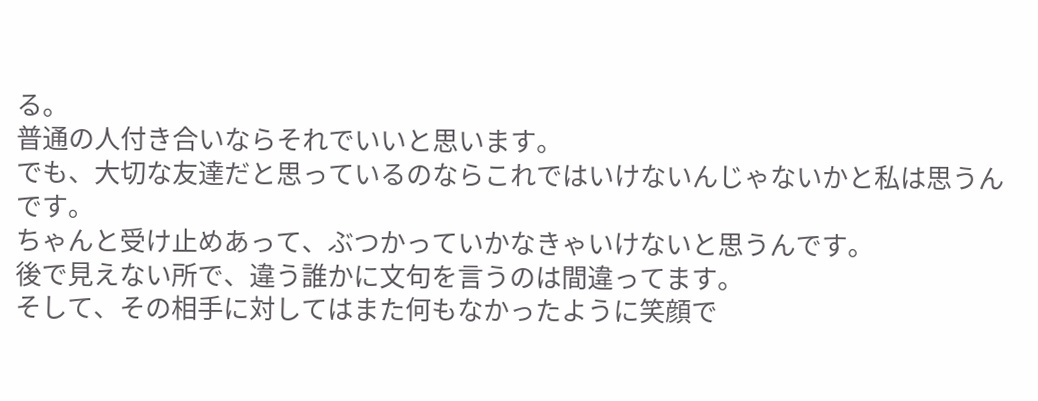る。
普通の人付き合いならそれでいいと思います。
でも、大切な友達だと思っているのならこれではいけないんじゃないかと私は思うんです。
ちゃんと受け止めあって、ぶつかっていかなきゃいけないと思うんです。
後で見えない所で、違う誰かに文句を言うのは間違ってます。
そして、その相手に対してはまた何もなかったように笑顔で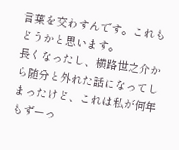言葉を交わすんです。これもどうかと思います。
長くなったし、横路世之介から随分と外れた話になってしまったけど、これは私が何年もずーっ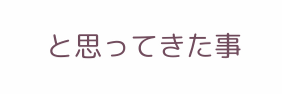と思ってきた事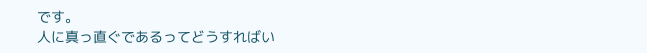です。
人に真っ直ぐであるってどうすればい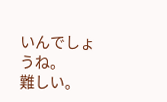いんでしょうね。
難しい。